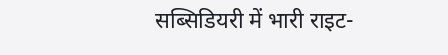सब्सिडियरी में भारी राइट-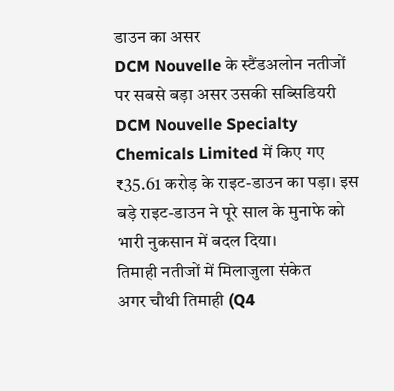डाउन का असर
DCM Nouvelle के स्टैंडअलोन नतीजों पर सबसे बड़ा असर उसकी सब्सिडियरी DCM Nouvelle Specialty Chemicals Limited में किए गए ₹35.61 करोड़ के राइट-डाउन का पड़ा। इस बड़े राइट-डाउन ने पूरे साल के मुनाफे को भारी नुकसान में बदल दिया।
तिमाही नतीजों में मिलाजुला संकेत
अगर चौथी तिमाही (Q4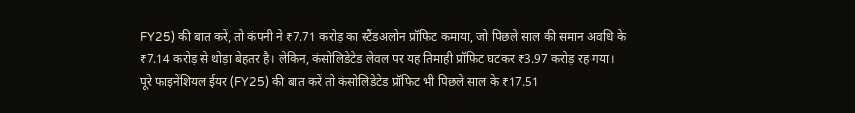FY25) की बात करें, तो कंपनी ने ₹7.71 करोड़ का स्टैंडअलोन प्रॉफिट कमाया, जो पिछले साल की समान अवधि के ₹7.14 करोड़ से थोड़ा बेहतर है। लेकिन, कंसोलिडेटेड लेवल पर यह तिमाही प्रॉफिट घटकर ₹3.97 करोड़ रह गया। पूरे फाइनेंशियल ईयर (FY25) की बात करें तो कंसोलिडेटेड प्रॉफिट भी पिछले साल के ₹17.51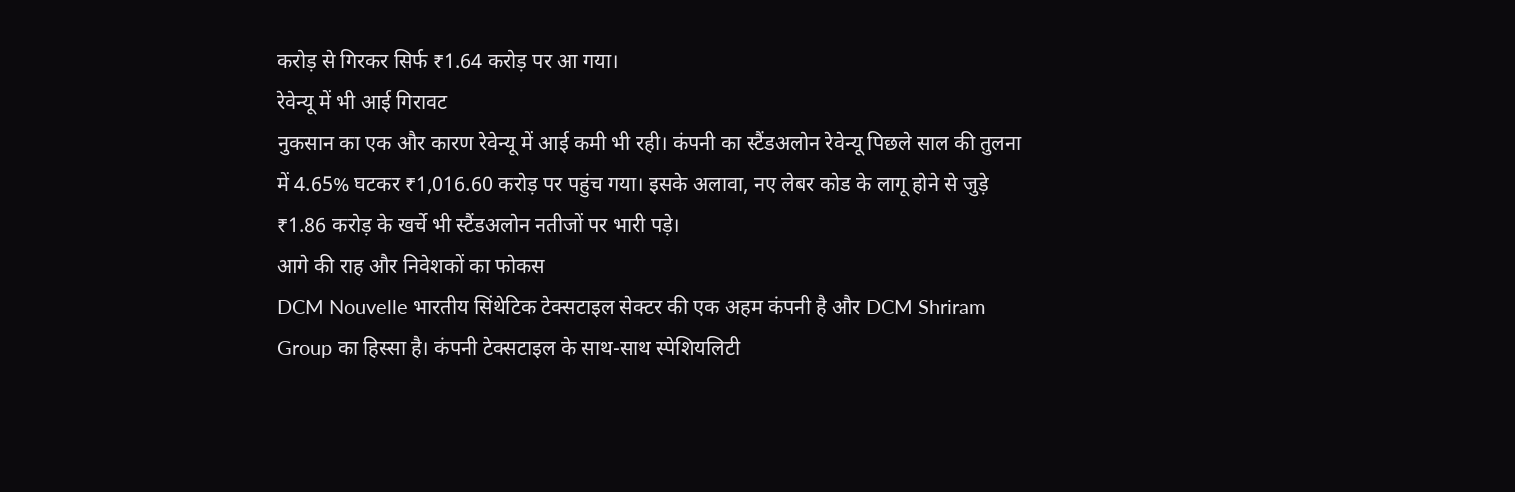करोड़ से गिरकर सिर्फ ₹1.64 करोड़ पर आ गया।
रेवेन्यू में भी आई गिरावट
नुकसान का एक और कारण रेवेन्यू में आई कमी भी रही। कंपनी का स्टैंडअलोन रेवेन्यू पिछले साल की तुलना में 4.65% घटकर ₹1,016.60 करोड़ पर पहुंच गया। इसके अलावा, नए लेबर कोड के लागू होने से जुड़े ₹1.86 करोड़ के खर्चे भी स्टैंडअलोन नतीजों पर भारी पड़े।
आगे की राह और निवेशकों का फोकस
DCM Nouvelle भारतीय सिंथेटिक टेक्सटाइल सेक्टर की एक अहम कंपनी है और DCM Shriram Group का हिस्सा है। कंपनी टेक्सटाइल के साथ-साथ स्पेशियलिटी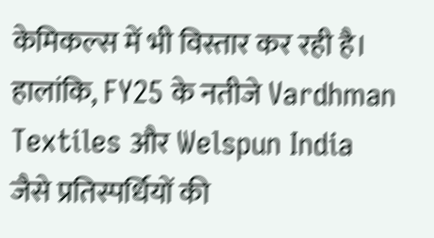केमिकल्स में भी विस्तार कर रही है। हालांकि, FY25 के नतीजे Vardhman Textiles और Welspun India जैसे प्रतिस्पर्धियों की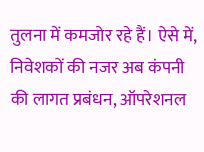तुलना में कमजोर रहे हैं। ऐसे में, निवेशकों की नजर अब कंपनी की लागत प्रबंधन, ऑपरेशनल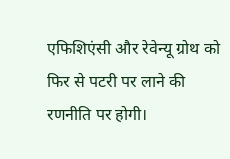एफिशिएंसी और रेवेन्यू ग्रोथ को फिर से पटरी पर लाने की रणनीति पर होगी।